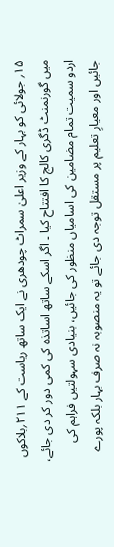۱۵؍ جولائی کو بہار کے وزیر اعلیٰ سمراٹ چودھری نے ایک ساتھ ریاست کے ۲۱۱؍بلاکوں میں گورنمنٹ ڈگری کالج کا افتتاح کیا ۔ اگر اسکے ساتھ اساتذہ کی کمی دور کر دی جائے، اردو سمیت تمام مضامین کی اسامیاں منظور کی جائیں، بنیادی سہولتیں فراہم کی جائیں اور معیارِ تعلیم پر مستقل توجہ دی جائے تو یہ منصوبہ نہ صرف بہار بلکہ پورے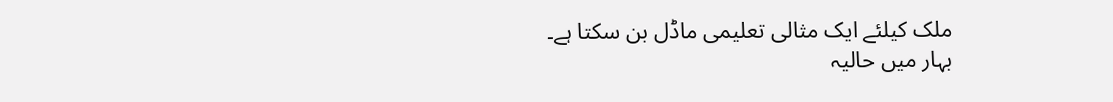ملک کیلئے ایک مثالی تعلیمی ماڈل بن سکتا ہے۔
بہار میں حالیہ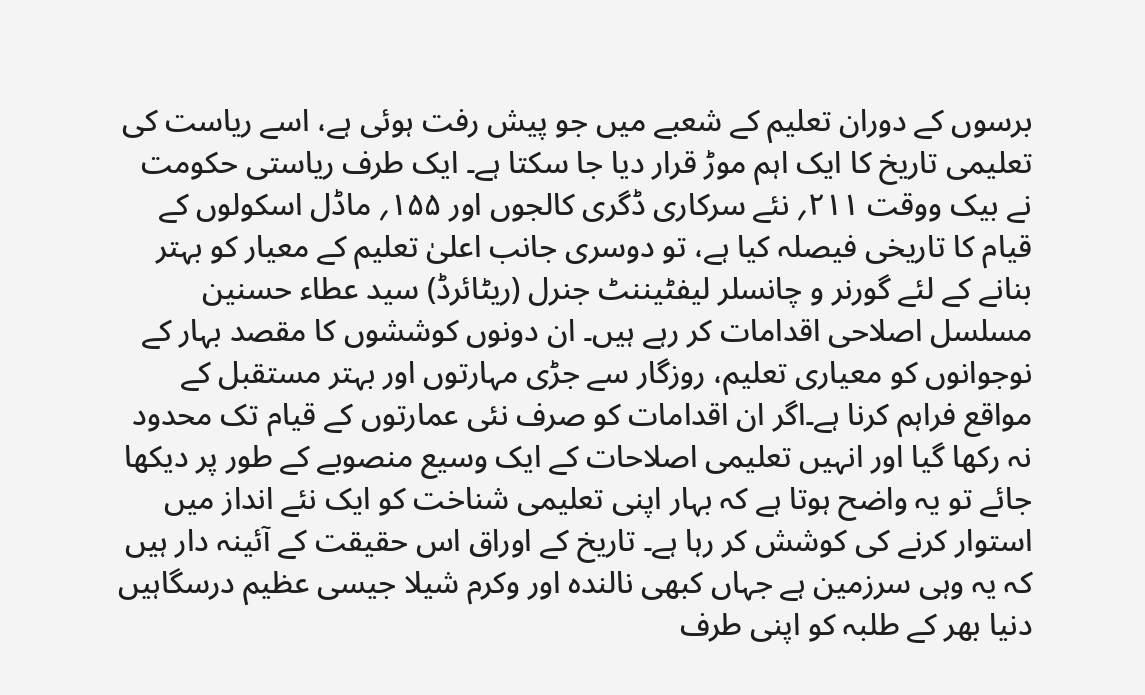برسوں کے دوران تعلیم کے شعبے میں جو پیش رفت ہوئی ہے، اسے ریاست کی تعلیمی تاریخ کا ایک اہم موڑ قرار دیا جا سکتا ہے۔ ایک طرف ریاستی حکومت نے بیک ووقت ۲۱۱؍ نئے سرکاری ڈگری کالجوں اور ۱۵۵؍ ماڈل اسکولوں کے قیام کا تاریخی فیصلہ کیا ہے، تو دوسری جانب اعلیٰ تعلیم کے معیار کو بہتر بنانے کے لئے گورنر و چانسلر لیفٹیننٹ جنرل (ریٹائرڈ) سید عطاء حسنین مسلسل اصلاحی اقدامات کر رہے ہیں۔ ان دونوں کوششوں کا مقصد بہار کے نوجوانوں کو معیاری تعلیم، روزگار سے جڑی مہارتوں اور بہتر مستقبل کے مواقع فراہم کرنا ہے۔اگر ان اقدامات کو صرف نئی عمارتوں کے قیام تک محدود نہ رکھا گیا اور انہیں تعلیمی اصلاحات کے ایک وسیع منصوبے کے طور پر دیکھا جائے تو یہ واضح ہوتا ہے کہ بہار اپنی تعلیمی شناخت کو ایک نئے انداز میں استوار کرنے کی کوشش کر رہا ہے۔ تاریخ کے اوراق اس حقیقت کے آئینہ دار ہیں کہ یہ وہی سرزمین ہے جہاں کبھی نالندہ اور وکرم شیلا جیسی عظیم درسگاہیں دنیا بھر کے طلبہ کو اپنی طرف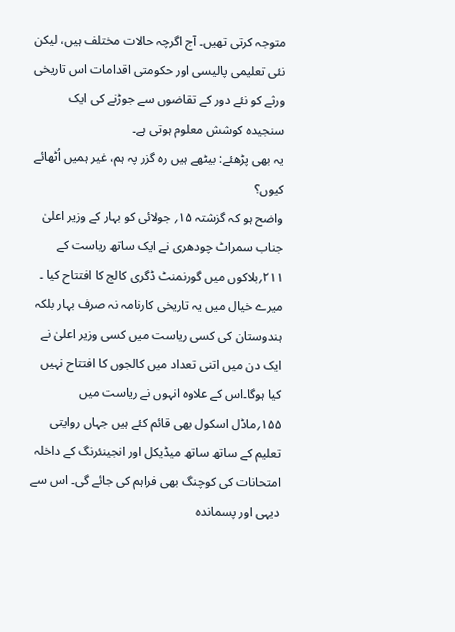متوجہ کرتی تھیں۔ آج اگرچہ حالات مختلف ہیں، لیکن نئی تعلیمی پالیسی اور حکومتی اقدامات اس تاریخی ورثے کو نئے دور کے تقاضوں سے جوڑنے کی ایک سنجیدہ کوشش معلوم ہوتی ہے۔
یہ بھی پڑھئے: بیٹھے ہیں رہ گزر پہ ہم، غیر ہمیں اُٹھائے کیوں؟
واضح ہو کہ گزشتہ ۱۵؍ جولائی کو بہار کے وزیر اعلیٰ جناب سمراٹ چودھری نے ایک ساتھ ریاست کے ۲۱۱؍بلاکوں میں گورنمنٹ ڈگری کالج کا افتتاح کیا ۔ میرے خیال میں یہ تاریخی کارنامہ نہ صرف بہار بلکہ ہندوستان کی کسی ریاست میں کسی وزیر اعلیٰ نے ایک دن میں اتنی تعداد میں کالجوں کا افتتاح نہیں کیا ہوگا۔اس کے علاوہ انہوں نے ریاست میں ۱۵۵؍ماڈل اسکول بھی قائم کئے ہیں جہاں روایتی تعلیم کے ساتھ ساتھ میڈیکل اور انجینئرنگ کے داخلہ امتحانات کی کوچنگ بھی فراہم کی جائے گی۔ اس سے دیہی اور پسماندہ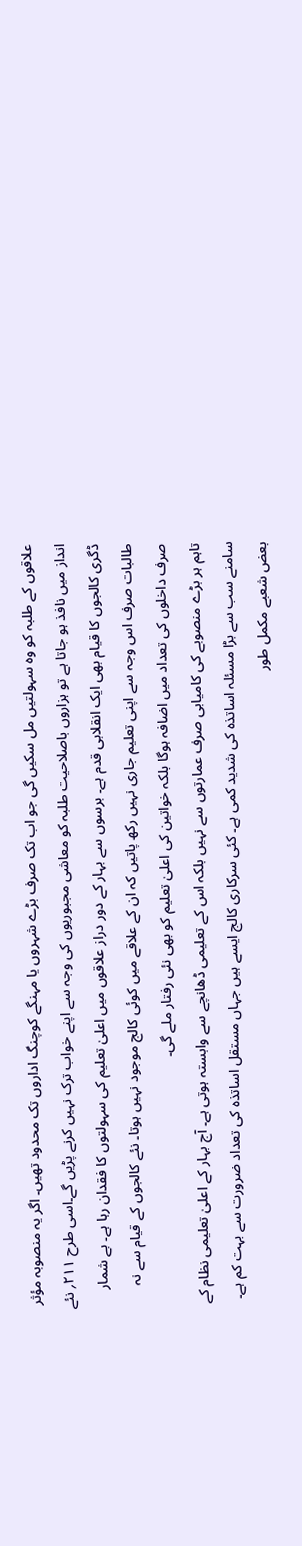علاقوں کے طلبہ کو وہ سہولتیں مل سکیں گی جو اب تک صرف بڑے شہروں یا مہنگے کوچنگ اداروں تک محدود تھیں۔ اگر یہ منصوبہ مؤثر انداز میں نافذ ہو جاتا ہے تو ہزاروں باصلاحیت طلبہ کو معاشی مجبوریوں کی وجہ سے اپنے خواب ترک نہیں کرنے پڑیں گے۔اسی طرح ۲۱۱؍ نئے ڈگری کالجوں کا قیام بھی ایک انقلابی قدم ہے۔ برسوں سے بہار کے دور دراز علاقوں میں اعلیٰ تعلیم کی سہولتوں کا فقدان رہا ہے۔ بے شمار طالبات صرف اس وجہ سے اپنی تعلیم جاری نہیں رکھ پاتیں کہ ان کے علاقے میں کوئی کالج موجود نہیں ہوتا۔ نئے کالجوں کے قیام سے نہ صرف داخلوں کی تعداد میں اضافہ ہوگا بلکہ خواتین کی اعلیٰ تعلیم کو بھی نئی رفتار ملے گی۔
تاہم ہر بڑے منصوبے کی کامیابی صرف عمارتوں سے نہیں بلکہ اس کے تعلیمی ڈھانچے سے وابستہ ہوتی ہے۔ آج بہار کے اعلیٰ تعلیمی نظام کے سامنے سب سے بڑا مسئلہ اساتذہ کی شدید کمی ہے۔ کئی سرکاری کالج ایسے ہیں جہاں مستقل اساتذہ کی تعداد ضرورت سے بہت کم ہے۔ بعض شعبے مکمل طور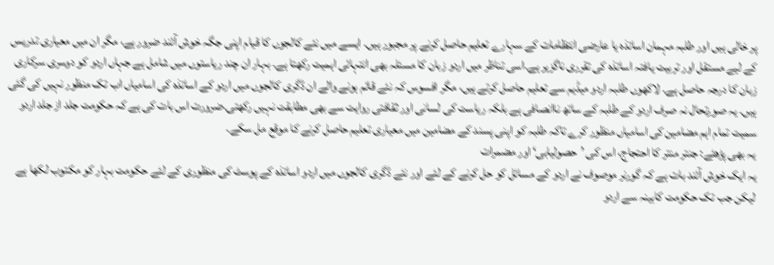پر خالی ہیں اور طلبہ مہمان اساتذہ یا عارضی انتظامات کے سہارے تعلیم حاصل کرنے پر مجبور ہیں۔ ایسے میں نئے کالجوں کا قیام اپنی جگہ خوش آئند ضرور ہے، مگر ان میں معیاری تدریس کے لیے مستقل اور تربیت یافتہ اساتذہ کی تقرری ناگزیر ہے۔اسی تناظر میں اردو زبان کا مسئلہ بھی انتہائی اہمیت رکھتا ہے۔ بہار ان چند ریاستوں میں شامل ہے جہاں اردو کو دوسری سرکاری زبان کا درجہ حاصل ہے۔ لاکھوں طلبہ اردو میڈیم سے تعلیم حاصل کرتے ہیں، مگر افسوس کہ نئے قائم ہونے والے ان ڈگری کالجوں میں اردو کے اساتذہ کی اسامیاں اب تک منظور نہیں کی گئی ہیں۔ یہ صورتحال نہ صرف اردو کے طلبہ کے ساتھ ناانصافی ہے بلکہ ریاست کی لسانی اور ثقافتی روایت سے بھی مطابقت نہیں رکھتی۔ضرورت اس بات کی ہے کہ حکومت جلد از جلد اردو سمیت تمام اہم مضامین کی اسامیاں منظور کرے تاکہ طلبہ کو اپنی پسند کے مضامین میں معیاری تعلیم حاصل کرنے کا موقع مل سکے۔
یہ بھی پڑھئے: جنتر منتر کا احتجاج، اس کی ’حصولیابی‘ اور مضمرات
یہ ایک خوش آئند بات ہے کہ گورنر موصوف نے اردو کے مسائل کو حل کرنے کے لئے اور نئے ڈگری کالجوں میں اردو اساتذہ کے پوسٹ کی منظوری کے لئے حکومت بہار کو مکتوب لکھا ہے لیکن جب تک حکومت کابینہ سے اردو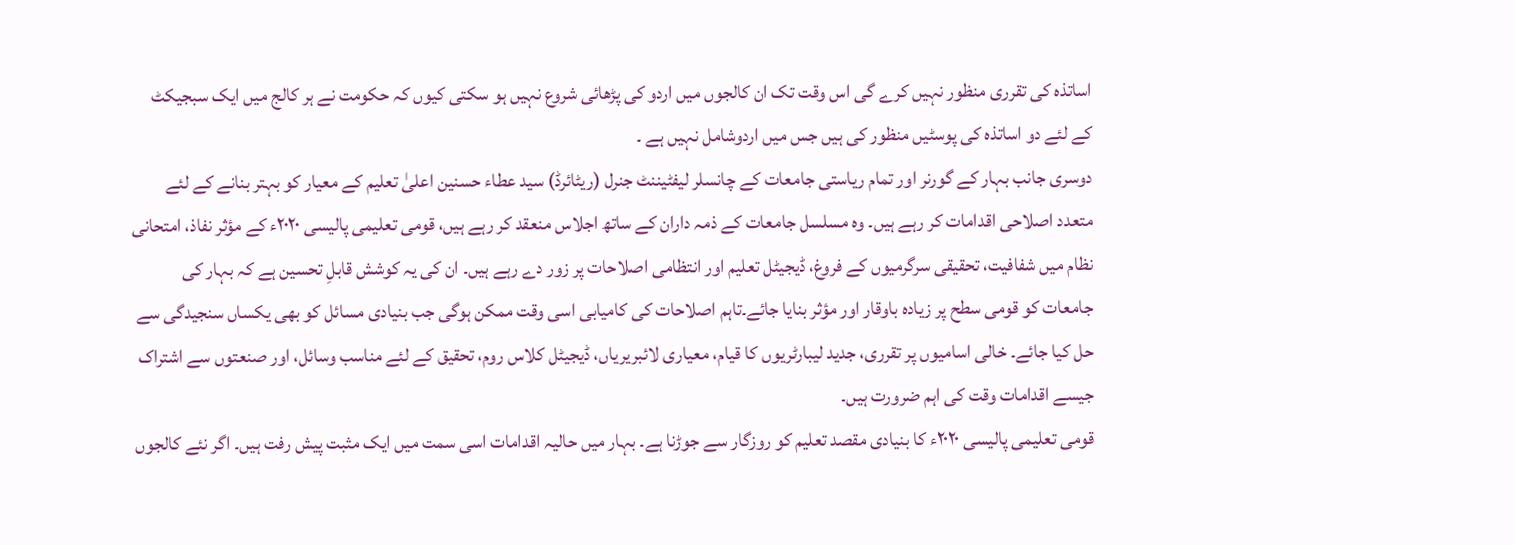اساتذہ کی تقرری منظور نہیں کرے گی اس وقت تک ان کالجوں میں اردو کی پڑھائی شروع نہیں ہو سکتی کیوں کہ حکومت نے ہر کالج میں ایک سبجیکٹ کے لئے دو اساتذہ کی پوسٹیں منظور کی ہیں جس میں اردوشامل نہیں ہے ۔
دوسری جانب بہار کے گورنر اور تمام ریاستی جامعات کے چانسلر لیفٹیننٹ جنرل (ریٹائرڈ) سید عطاء حسنین اعلیٰ تعلیم کے معیار کو بہتر بنانے کے لئے متعدد اصلاحی اقدامات کر رہے ہیں۔ وہ مسلسل جامعات کے ذمہ داران کے ساتھ اجلاس منعقد کر رہے ہیں، قومی تعلیمی پالیسی ۲۰۲۰ء کے مؤثر نفاذ، امتحانی نظام میں شفافیت، تحقیقی سرگرمیوں کے فروغ، ڈیجیٹل تعلیم اور انتظامی اصلاحات پر زور دے رہے ہیں۔ ان کی یہ کوشش قابلِ تحسین ہے کہ بہار کی جامعات کو قومی سطح پر زیادہ باوقار اور مؤثر بنایا جائے۔تاہم اصلاحات کی کامیابی اسی وقت ممکن ہوگی جب بنیادی مسائل کو بھی یکساں سنجیدگی سے حل کیا جائے۔ خالی اسامیوں پر تقرری، جدید لیبارٹریوں کا قیام، معیاری لائبریریاں، ڈیجیٹل کلاس روم، تحقیق کے لئے مناسب وسائل، اور صنعتوں سے اشتراک جیسے اقدامات وقت کی اہم ضرورت ہیں۔
قومی تعلیمی پالیسی ۲۰۲۰ء کا بنیادی مقصد تعلیم کو روزگار سے جوڑنا ہے۔ بہار میں حالیہ اقدامات اسی سمت میں ایک مثبت پیش رفت ہیں۔ اگر نئے کالجوں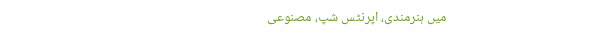میں ہنرمندی، اپرنٹس شپ، مصنوعی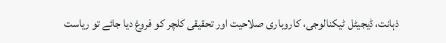ذہانت، ڈیجیٹل ٹیکنالوجی، کاروباری صلاحیت اور تحقیقی کلچر کو فروغ دیا جائے تو ریاست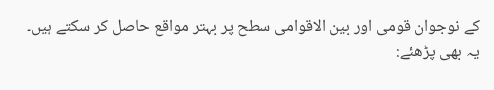کے نوجوان قومی اور بین الاقوامی سطح پر بہتر مواقع حاصل کر سکتے ہیں۔
یہ بھی پڑھئے: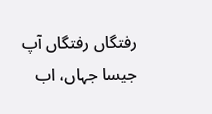رفتگاں رفتگاں آپ جیسا جہاں، اب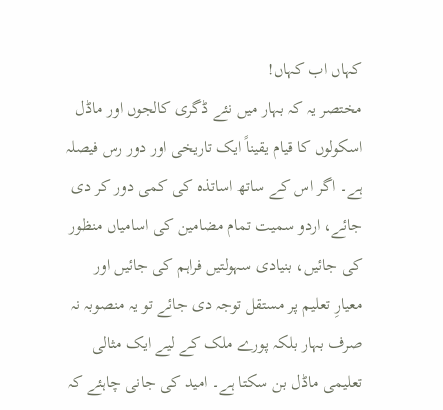کہاں اب کہاں!
مختصر یہ کہ بہار میں نئے ڈگری کالجوں اور ماڈل اسکولوں کا قیام یقیناً ایک تاریخی اور دور رس فیصلہ ہے۔ اگر اس کے ساتھ اساتذہ کی کمی دور کر دی جائے، اردو سمیت تمام مضامین کی اسامیاں منظور کی جائیں، بنیادی سہولتیں فراہم کی جائیں اور معیارِ تعلیم پر مستقل توجہ دی جائے تو یہ منصوبہ نہ صرف بہار بلکہ پورے ملک کے لیے ایک مثالی تعلیمی ماڈل بن سکتا ہے۔ امید کی جانی چاہئے کہ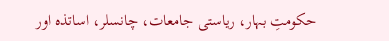حکومتِ بہار، ریاستی جامعات، چانسلر، اساتذہ اور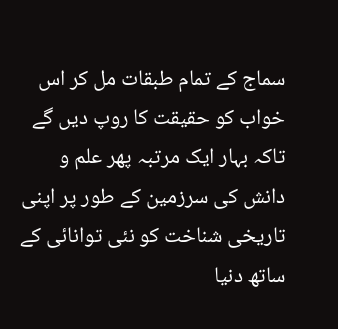سماج کے تمام طبقات مل کر اس خواب کو حقیقت کا روپ دیں گے تاکہ بہار ایک مرتبہ پھر علم و دانش کی سرزمین کے طور پر اپنی تاریخی شناخت کو نئی توانائی کے ساتھ دنیا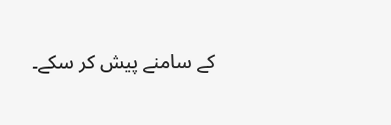کے سامنے پیش کر سکے۔